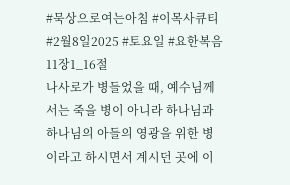#묵상으로여는아침 #이목사큐티 #2월8일2025 #토요일 #요한복음11장1_16절
나사로가 병들었을 때, 예수님께서는 죽을 병이 아니라 하나님과 하나님의 아들의 영광을 위한 병이라고 하시면서 계시던 곳에 이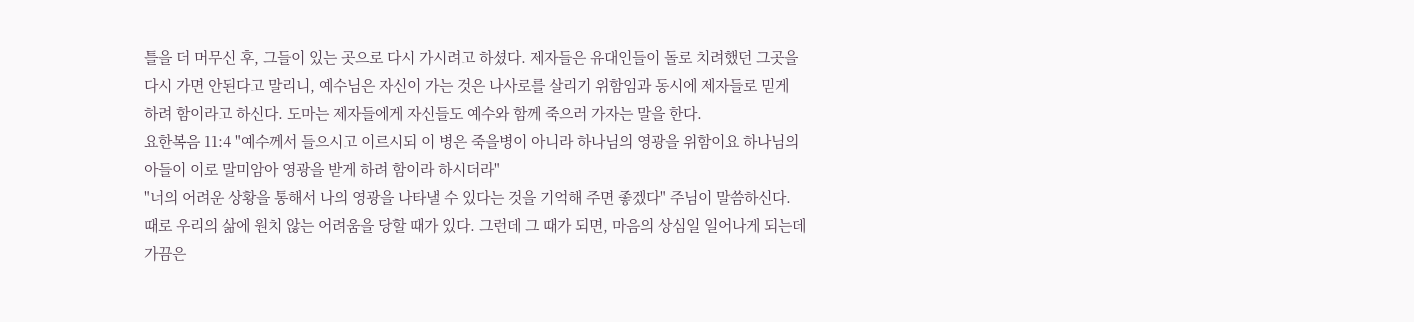틀을 더 머무신 후, 그들이 있는 곳으로 다시 가시려고 하셨다. 제자들은 유대인들이 돌로 치려했던 그곳을 다시 가면 안된다고 말리니, 예수님은 자신이 가는 것은 나사로를 살리기 위함임과 동시에 제자들로 믿게 하려 함이라고 하신다. 도마는 제자들에게 자신들도 예수와 함께 죽으러 가자는 말을 한다.
요한복음 11:4 "예수께서 들으시고 이르시되 이 병은 죽을병이 아니라 하나님의 영광을 위함이요 하나님의 아들이 이로 말미암아 영광을 받게 하려 함이라 하시더라"
"너의 어려운 상황을 통해서 나의 영광을 나타낼 수 있다는 것을 기억해 주면 좋겠다" 주님이 말씀하신다.
때로 우리의 삶에 원치 않는 어려움을 당할 때가 있다. 그런데 그 때가 되면, 마음의 상심일 일어나게 되는데 가끔은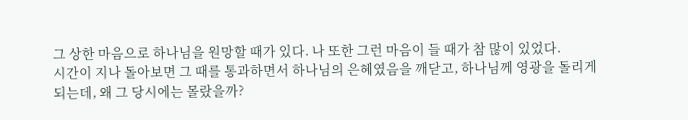그 상한 마음으로 하나님을 원망할 때가 있다. 나 또한 그런 마음이 들 때가 참 많이 있었다.
시간이 지나 돌아보면 그 때를 통과하면서 하나님의 은혜였음을 깨닫고, 하나님께 영광을 돌리게 되는데, 왜 그 당시에는 몰랐을까?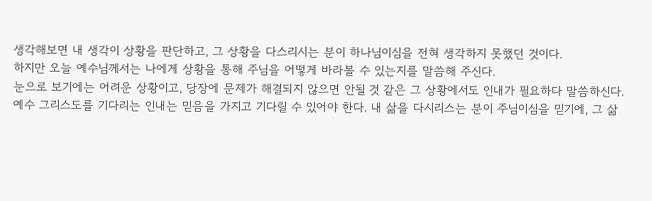생각해보면 내 생각이 상황을 판단하고, 그 상황을 다스리시는 분이 하나님이심을 전혀 생각하지 못했던 것이다.
하지만 오늘 예수님께서는 나에게 상황을 통해 주님을 어떻게 바라볼 수 있는지를 말씀해 주신다.
눈으로 보기에는 어려운 상황이고, 당장에 문제가 해결되지 않으면 안될 것 같은 그 상황에서도 인내가 필요하다 말씀하신다.
예수 그리스도를 기다리는 인내는 믿음을 가지고 기다릴 수 있어야 한다. 내 삶을 다시리스는 분이 주님이심을 믿기에, 그 삶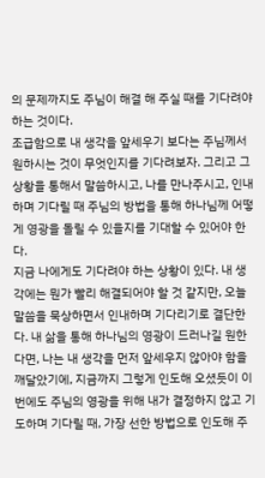의 문제까지도 주님이 해결 해 주실 때를 기다려야 하는 것이다.
조급함으로 내 생각을 앞세우기 보다는 주님께서 원하시는 것이 무엇인지를 기다려보자. 그리고 그 상황을 통해서 말씀하시고, 나를 만나주시고, 인내하며 기다릴 때 주님의 방법을 통해 하나님께 어떻게 영광을 돌릴 수 있을지를 기대할 수 있어야 한다.
지금 나에게도 기다려야 하는 상황이 있다. 내 생각에는 뭔가 빨리 해결되어야 할 것 같지만, 오늘 말씀을 묵상하면서 인내하며 기다리기로 결단한다. 내 삶을 통해 하나님의 영광이 드러나길 원한다면, 나는 내 생각을 먼저 앞세우지 않아야 함을 깨달았기에, 지금까지 그렇게 인도해 오셨듯이 이번에도 주님의 영광을 위해 내가 결정하지 않고 기도하며 기다릴 때, 가장 선한 방법으로 인도해 주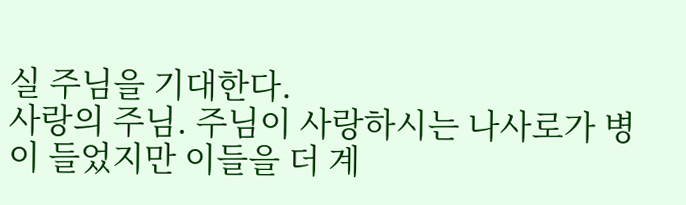실 주님을 기대한다.
사랑의 주님. 주님이 사랑하시는 나사로가 병이 들었지만 이들을 더 계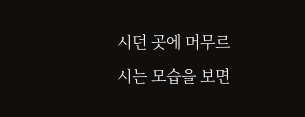시던 곳에 머무르시는 모습을 보면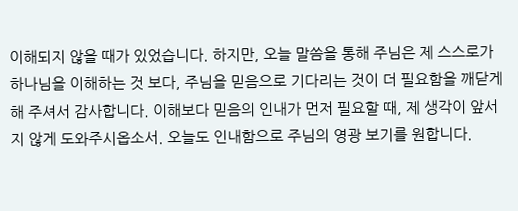이해되지 않을 때가 있었습니다. 하지만, 오늘 말씀을 통해 주님은 제 스스로가 하나님을 이해하는 것 보다, 주님을 믿음으로 기다리는 것이 더 필요함을 깨닫게 해 주셔서 감사합니다. 이해보다 믿음의 인내가 먼저 필요할 때, 제 생각이 앞서지 않게 도와주시옵소서. 오늘도 인내함으로 주님의 영광 보기를 원합니다.